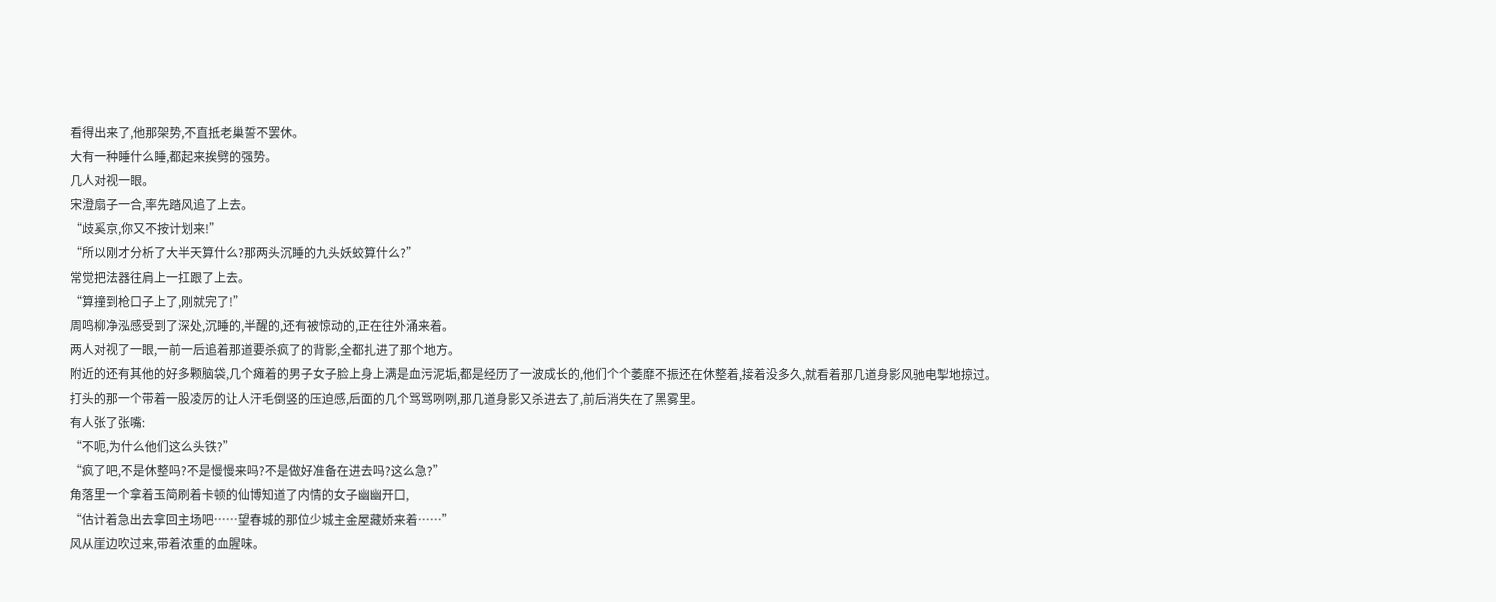看得出来了,他那架势,不直抵老巢誓不罢休。
大有一种睡什么睡,都起来挨劈的强势。
几人对视一眼。
宋澄扇子一合,率先踏风追了上去。
“歧奚京,你又不按计划来!”
“所以刚才分析了大半天算什么?那两头沉睡的九头妖蛟算什么?”
常觉把法器往肩上一扛跟了上去。
“算撞到枪口子上了,刚就完了!”
周鸣柳净泓感受到了深处,沉睡的,半醒的,还有被惊动的,正在往外涌来着。
两人对视了一眼,一前一后追着那道要杀疯了的背影,全都扎进了那个地方。
附近的还有其他的好多颗脑袋,几个瘫着的男子女子脸上身上满是血污泥垢,都是经历了一波成长的,他们个个萎靡不振还在休整着,接着没多久,就看着那几道身影风驰电掣地掠过。
打头的那一个带着一股凌厉的让人汗毛倒竖的压迫感,后面的几个骂骂咧咧,那几道身影又杀进去了,前后消失在了黑雾里。
有人张了张嘴:
“不呃,为什么他们这么头铁?”
“疯了吧,不是休整吗?不是慢慢来吗?不是做好准备在进去吗?这么急?”
角落里一个拿着玉简刷着卡顿的仙博知道了内情的女子幽幽开口,
“估计着急出去拿回主场吧……望春城的那位少城主金屋藏娇来着……”
风从崖边吹过来,带着浓重的血腥味。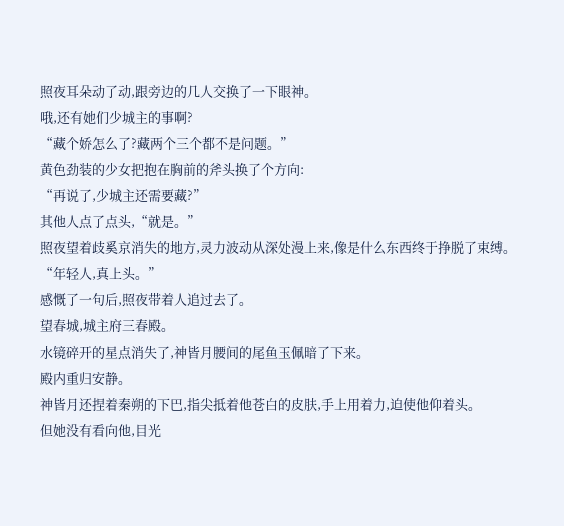照夜耳朵动了动,跟旁边的几人交换了一下眼神。
哦,还有她们少城主的事啊?
“藏个娇怎么了?藏两个三个都不是问题。”
黄色劲装的少女把抱在胸前的斧头换了个方向:
“再说了,少城主还需要藏?”
其他人点了点头,“就是。”
照夜望着歧奚京消失的地方,灵力波动从深处漫上来,像是什么东西终于挣脱了束缚。
“年轻人,真上头。”
感慨了一句后,照夜带着人追过去了。
望春城,城主府三春殿。
水镜碎开的星点消失了,神皆月腰间的尾鱼玉佩暗了下来。
殿内重归安静。
神皆月还捏着秦朔的下巴,指尖抵着他苍白的皮肤,手上用着力,迫使他仰着头。
但她没有看向他,目光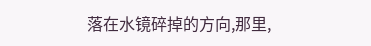落在水镜碎掉的方向,那里,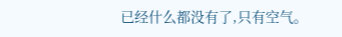已经什么都没有了,只有空气。